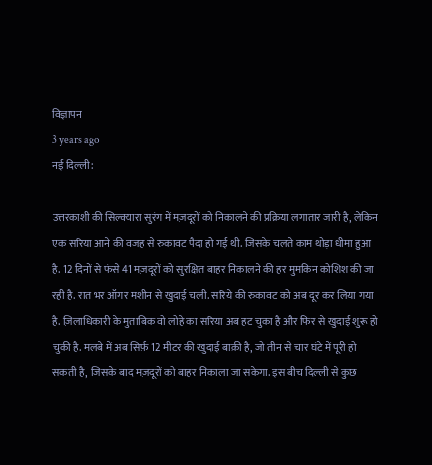विज्ञापन
3 years ago
नई दिल्ली:

उत्तरकाशी की सिल्क्यारा सुरंग में मज़दूरों को निकालने की प्रक्रिया लगातार जारी है, लेकिन एक सरिया आने की वजह से रुकावट पैदा हो गई थी. जिसके चलते काम थोड़ा धीमा हुआ है. 12 दिनों से फंसे 41 मज़दूरों को सुरक्षित बाहर निकालने की हर मुमकिन कोशिश की जा रही है. रात भर ऑगर मशीन से खुदाई चली. सरिये की रुकावट को अब दूर कर लिया गया है. ज़िलाधिकारी के मुताबिक वो लोहे का सरिया अब हट चुका है और फिर से खुदाई शुरू हो चुकी है. मलबे में अब सिर्फ़ 12 मीटर की खुदाई बाक़ी है, जो तीन से चार घंटे में पूरी हो सकती है, जिसके बाद मज़दूरों को बाहर निकाला जा सकेगा. इस बीच दिल्ली से कुछ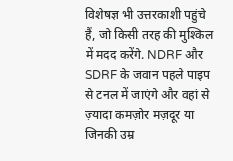विशेषज्ञ भी उत्तरकाशी पहुंचे हैं, जो किसी तरह की मुश्किल में मदद करेंगे. NDRF और SDRF के जवान पहले पाइप से टनल में जाएंगे और वहां से ज़्यादा कमज़ोर मज़दूर या जिनकी उम्र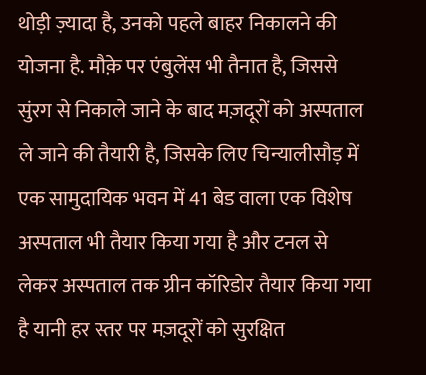थोड़ी ज़्यादा है, उनको पहले बाहर निकालने की योजना है. मौक़े पर एंबुलेंस भी तैनात है, जिससे सुंरग से निकाले जाने के बाद मज़दूरों को अस्पताल ले जाने की तैयारी है, जिसके लिए चिन्यालीसौड़ में एक सामुदायिक भवन में 41 बेड वाला एक विशेष अस्पताल भी तैयार किया गया है और टनल से लेकर अस्पताल तक ग्रीन कॉरिडोर तैयार किया गया है यानी हर स्तर पर मज़दूरों को सुरक्षित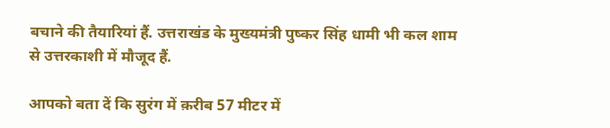बचाने की तैयारियां हैं. उत्तराखंड के मुख्यमंत्री पुष्कर सिंह धामी भी कल शाम से उत्तरकाशी में मौजूद हैं.

आपको बता दें कि सुरंग में क़रीब 57 मीटर में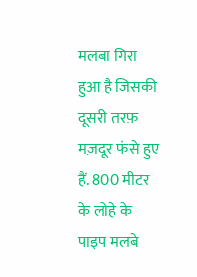मलबा गिरा हुआ है जिसकी दूसरी तरफ़ मज़दूर फंसे हुए हैं. 800 मीटर के लोहे के पाइप मलबे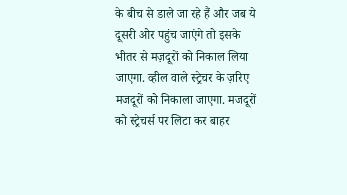के बीच से डाले जा रहे हैं और जब ये दूसरी ओर पहुंच जाएंगे तो इसके भीतर से मज़दूरों को निकाल लिया जाएगा. व्हील वाले स्ट्रेचर के ज़रिए मजदूरों को निकाला जाएगा. मजदूरों को स्ट्रेचर्स पर लिटा कर बाहर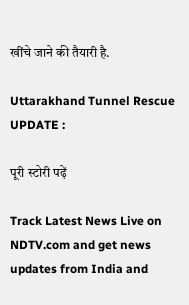खींचे जाने की तैयारी है.

Uttarakhand Tunnel Rescue UPDATE :

पूरी स्टोरी पढ़ें

Track Latest News Live on NDTV.com and get news updates from India and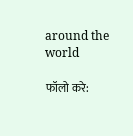around the world

फॉलो करे: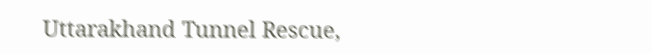Uttarakhand Tunnel Rescue,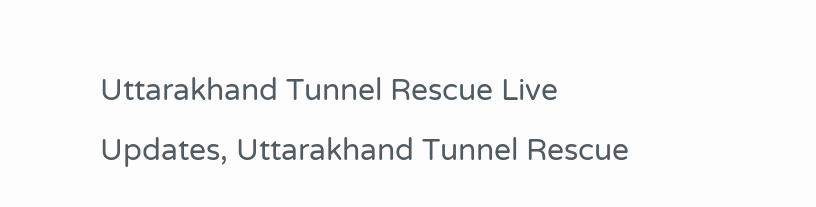Uttarakhand Tunnel Rescue Live Updates, Uttarakhand Tunnel Rescue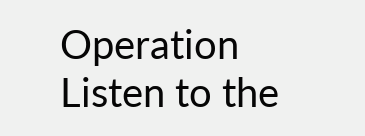Operation
Listen to the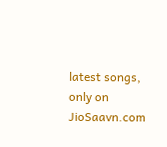latest songs, only on JioSaavn.com